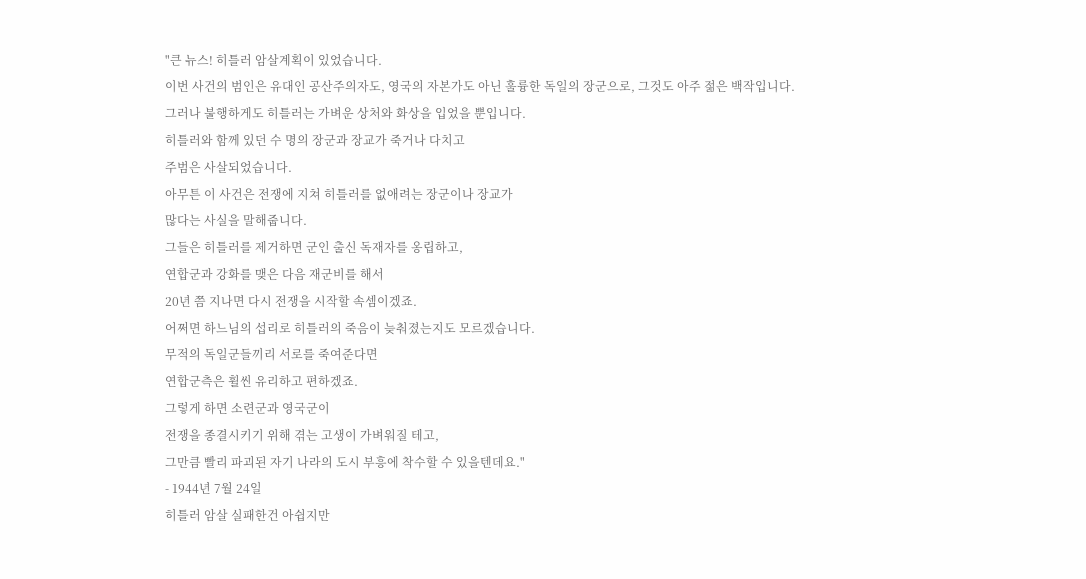"큰 뉴스! 히틀러 암살계획이 있었습니다.
이번 사건의 범인은 유대인 공산주의자도, 영국의 자본가도 아닌 훌륭한 독일의 장군으로, 그것도 아주 젊은 백작입니다.
그러나 불행하게도 히틀러는 가벼운 상처와 화상을 입었을 뿐입니다.
히틀러와 함께 있던 수 명의 장군과 장교가 죽거나 다치고
주범은 사살되었습니다.
아무튼 이 사건은 전쟁에 지쳐 히틀러를 없애려는 장군이나 장교가
많다는 사실을 말해줍니다.
그들은 히틀러를 제거하면 군인 출신 독재자를 옹립하고,
연합군과 강화를 맺은 다음 재군비를 해서
20년 쯤 지나면 다시 전쟁을 시작할 속셈이겠죠.
어쩌면 하느님의 섭리로 히틀러의 죽음이 늦춰졌는지도 모르겠습니다.
무적의 독일군들끼리 서로를 죽여준다면
연합군측은 휠씬 유리하고 편하겠죠.
그렇게 하면 소련군과 영국군이
전쟁을 종결시키기 위해 겪는 고생이 가벼워질 테고,
그만큼 빨리 파괴된 자기 나라의 도시 부흥에 착수할 수 있을텐데요."
- 1944년 7월 24일
히틀러 암살 실패한건 아쉽지만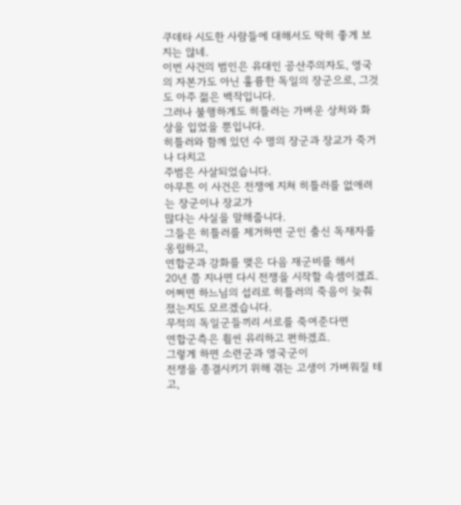쿠데타 시도한 사람들에 대해서도 딱히 좋게 보지는 않네.
이번 사건의 범인은 유대인 공산주의자도, 영국의 자본가도 아닌 훌륭한 독일의 장군으로, 그것도 아주 젊은 백작입니다.
그러나 불행하게도 히틀러는 가벼운 상처와 화상을 입었을 뿐입니다.
히틀러와 함께 있던 수 명의 장군과 장교가 죽거나 다치고
주범은 사살되었습니다.
아무튼 이 사건은 전쟁에 지쳐 히틀러를 없애려는 장군이나 장교가
많다는 사실을 말해줍니다.
그들은 히틀러를 제거하면 군인 출신 독재자를 옹립하고,
연합군과 강화를 맺은 다음 재군비를 해서
20년 쯤 지나면 다시 전쟁을 시작할 속셈이겠죠.
어쩌면 하느님의 섭리로 히틀러의 죽음이 늦춰졌는지도 모르겠습니다.
무적의 독일군들끼리 서로를 죽여준다면
연합군측은 휠씬 유리하고 편하겠죠.
그렇게 하면 소련군과 영국군이
전쟁을 종결시키기 위해 겪는 고생이 가벼워질 테고,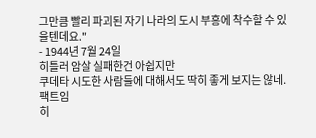그만큼 빨리 파괴된 자기 나라의 도시 부흥에 착수할 수 있을텐데요."
- 1944년 7월 24일
히틀러 암살 실패한건 아쉽지만
쿠데타 시도한 사람들에 대해서도 딱히 좋게 보지는 않네.
팩트임
히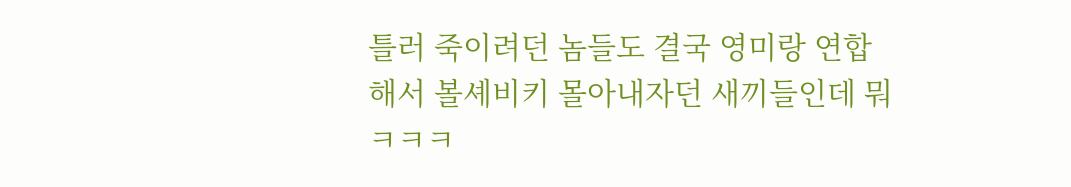틀러 죽이려던 놈들도 결국 영미랑 연합해서 볼셰비키 몰아내자던 새끼들인데 뭐 ㅋㅋㅋ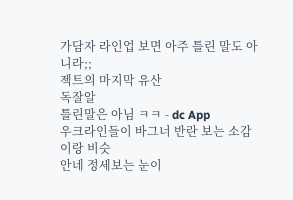가담자 라인업 보면 아주 틀린 말도 아니라;;
젝트의 마지막 유산
독잘알
틀린말은 아님 ㅋㅋ - dc App
우크라인들이 바그너 반란 보는 소감이랑 비슷
안네 정세보는 눈이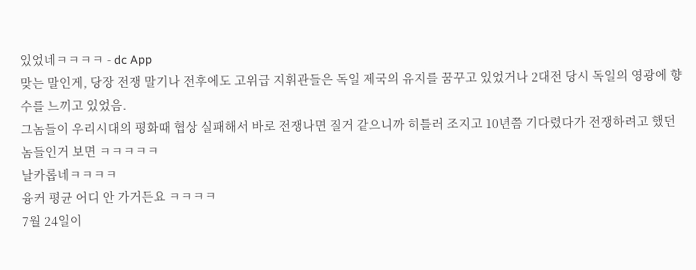있었네ㅋㅋㅋㅋ - dc App
맞는 말인게, 당장 전쟁 말기나 전후에도 고위급 지휘관들은 독일 제국의 유지를 꿈꾸고 있었거나 2대전 당시 독일의 영광에 향수를 느끼고 있었음.
그놈들이 우리시대의 평화때 협상 실패해서 바로 전쟁나면 질거 같으니까 히틀러 조지고 10년쯤 기다렸다가 전쟁하려고 했던 놈들인거 보면 ㅋㅋㅋㅋㅋ
날카롭네ㅋㅋㅋㅋ
융커 평균 어디 안 가거든요 ㅋㅋㅋㅋ
7월 24일이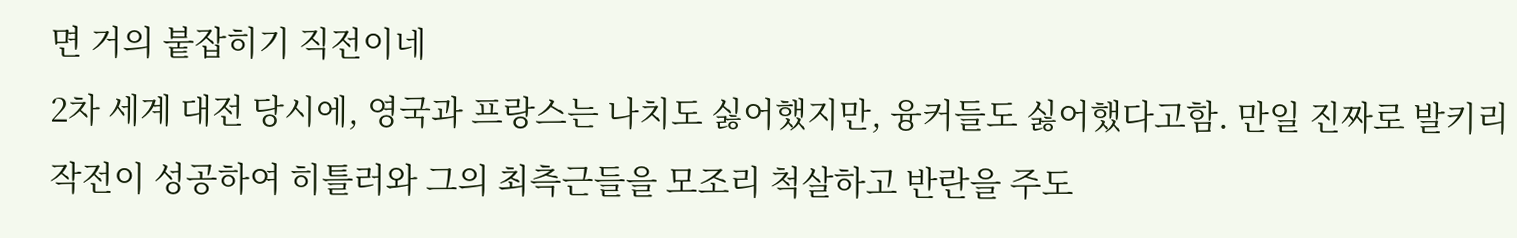면 거의 붙잡히기 직전이네
2차 세계 대전 당시에, 영국과 프랑스는 나치도 싫어했지만, 융커들도 싫어했다고함. 만일 진짜로 발키리 작전이 성공하여 히틀러와 그의 최측근들을 모조리 척살하고 반란을 주도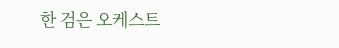한 검은 오케스트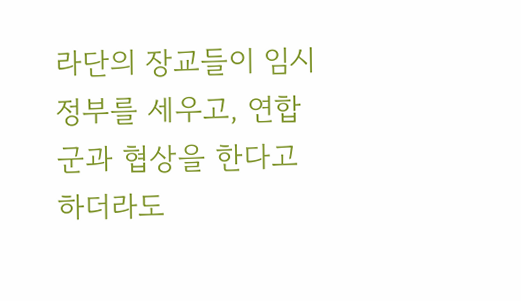라단의 장교들이 임시정부를 세우고, 연합군과 협상을 한다고 하더라도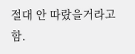절대 안 따랐을거라고함.